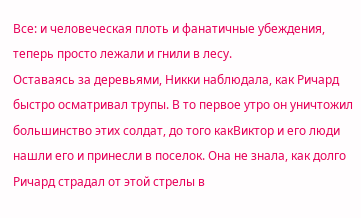Все: и человеческая плоть и фанатичные убеждения, теперь просто лежали и гнили в лесу.
Оставаясь за деревьями, Никки наблюдала, как Ричард быстро осматривал трупы. В то первое утро он уничтожил большинство этих солдат, до того какВиктор и его люди нашли его и принесли в поселок. Она не знала, как долго Ричард страдал от этой стрелы в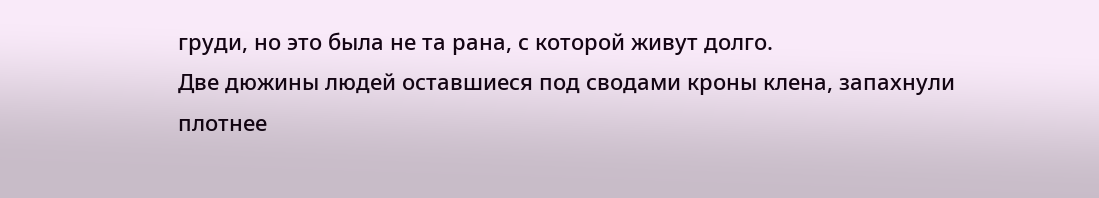груди, но это была не та рана, с которой живут долго.
Две дюжины людей оставшиеся под сводами кроны клена, запахнули плотнее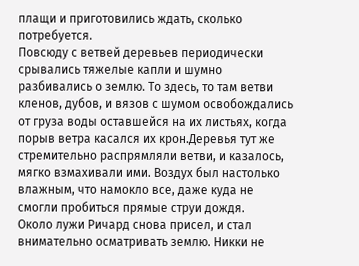плащи и приготовились ждать, сколько потребуется.
Повсюду с ветвей деревьев периодически срывались тяжелые капли и шумно разбивались о землю. То здесь, то там ветви кленов, дубов, и вязов с шумом освобождались от груза воды оставшейся на их листьях, когда порыв ветра касался их крон.Деревья тут же стремительно распрямляли ветви, и казалось, мягко взмахивали ими. Воздух был настолько влажным, что намокло все, даже куда не смогли пробиться прямые струи дождя.
Около лужи Ричард снова присел, и стал внимательно осматривать землю. Никки не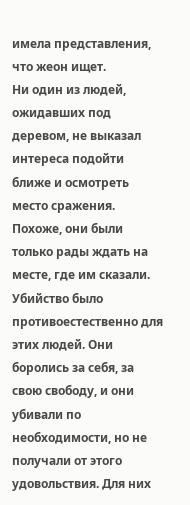имела представления, что жеон ищет.
Ни один из людей, ожидавших под деревом, не выказал интереса подойти ближе и осмотреть место сражения. Похоже, они были только рады ждать на месте, где им сказали. Убийство было противоестественно для этих людей. Они боролись за себя, за свою свободу, и они убивали по необходимости, но не получали от этого удовольствия. Для них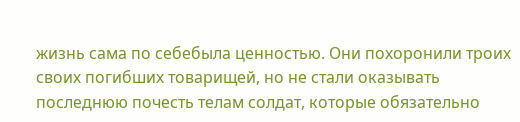жизнь сама по себебыла ценностью. Они похоронили троих своих погибших товарищей, но не стали оказывать последнюю почесть телам солдат, которые обязательно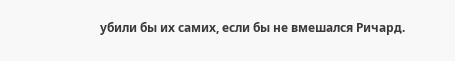убили бы их самих, если бы не вмешался Ричард.